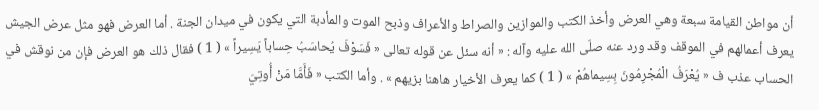أن مواطن القيامة سبعة وهي العرض وأخذ الكتب والموازين والصراط والأعراف وذبح الموت والمأدبة التي يكون في ميدان الجنة . أما العرض فهو مثل عرض الجيش يعرف أعمالهم في الموقف وقد ورد عنه صلّى الله عليه وآله : « أنه سئل عن قوله تعالى « فَسَوْفَ يُحاسَبُ حِساباً يَسِيراً » ( 1 ) فقال ذلك هو العرض فإن من نوقش في الحساب عذب ف « يُعْرَفُ الْمُجْرِمُونَ بِسِيماهُمْ » ( 1 ) كما يعرف الأخيار هاهنا بزيهم » . وأما الكتب « فَأَمَّا مَنْ أُوتِيَ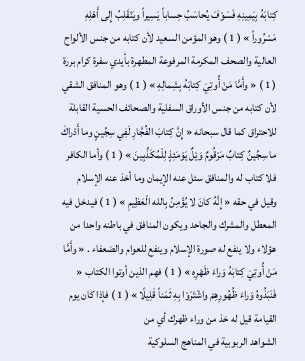كِتابَهُ بِيَمِينِهِ فَسَوْفَ يُحاسَبُ حِساباً يَسِيراً ويَنْقَلِبُ إِلى أَهْلِهِ مَسْرُوراً » ( 1 ) وهو المؤمن السعيد لأن كتابه من جنس الألواح العالية والصحف المكرمة المرفوعة المطهرة بأيدي سفرة كرام بررة ( 1 ) « وأَمَّا مَنْ أُوتِيَ كِتابَهُ بِشِمالِهِ » ( 1 ) وهو المنافق الشقي لأن كتابه من جنس الأوراق السفلية والصحائف الحسية القابلة للاحتراق كما قال سبحانه « إِنَّ كِتابَ الفُجَّارِ لَفِي سِجِّينٍ وما أَدْراكَ ما سِجِّينٌ كِتابٌ مَرْقُومٌ وَيْلٌ يَوْمَئِذٍ لِلْمُكَذِّبِينَ » ( 1 ) وأما الكافر فلا كتاب له والمنافق سئل عنه الإيمان وما أخذ عنه الإسلام وقيل في حقه « إِنَّهُ كانَ لا يُؤْمِنُ بِالله الْعَظِيمِ » ( 1 ) فيدخل فيه المعطل والمشرك والجاحد ويكون المنافق في باطنه واحدا من هؤلاء ولا ينفع له صورة الإسلام وينفع للعوام والضعفاء . « وأَمَّا مَنْ أُوتِيَ كِتابَهُ وَراءَ ظَهْرِهِ » ( 1 ) فهم الذين أوتوا الكتاب « فَنَبَذُوهُ وَراءَ ظُهُورِهِمْ واشْتَرَوْا بِهِ ثَمَناً قَلِيلًا » ( 1 ) فإذا كان يوم القيامة قيل له خذ من وراء ظهرك أي من
الشواهد الربوبية في المناهج السلوكية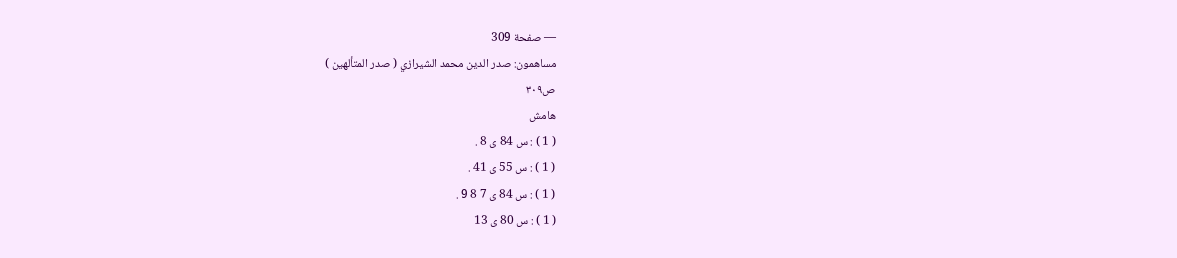— صفحة 309
مساهمون: صدر الدين محمد الشيرازي ( صدر المتألهين )
ص٣٠٩
هامش
( 1 ) : س 84 ى 8 .
( 1 ) : س 55 ى 41 .
( 1 ) : س 84 ى 7 8 9 .
( 1 ) : س 80 ى 13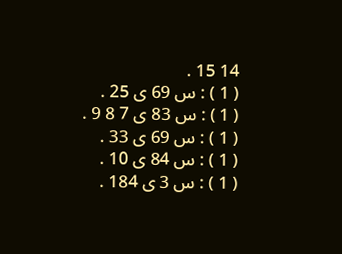14 15 .
( 1 ) : س 69 ى 25 .
( 1 ) : س 83 ى 7 8 9 .
( 1 ) : س 69 ى 33 .
( 1 ) : س 84 ى 10 .
( 1 ) : س 3 ى 184 .